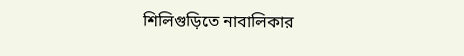শিলিগুড়িতে নাবালিকার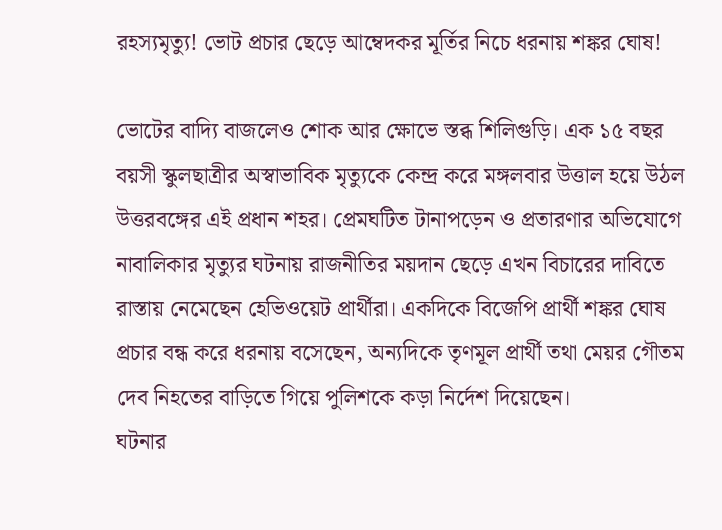রহস্যমৃত্যু! ভোট প্রচার ছেড়ে আম্বেদকর মূর্তির নিচে ধরনায় শঙ্কর ঘোষ!

ভোটের বাদ্যি বাজলেও শোক আর ক্ষোভে স্তব্ধ শিলিগুড়ি। এক ১৫ বছর বয়সী স্কুলছাত্রীর অস্বাভাবিক মৃত্যুকে কেন্দ্র করে মঙ্গলবার উত্তাল হয়ে উঠল উত্তরবঙ্গের এই প্রধান শহর। প্রেমঘটিত টানাপড়েন ও প্রতারণার অভিযোগে নাবালিকার মৃত্যুর ঘটনায় রাজনীতির ময়দান ছেড়ে এখন বিচারের দাবিতে রাস্তায় নেমেছেন হেভিওয়েট প্রার্থীরা। একদিকে বিজেপি প্রার্থী শঙ্কর ঘোষ প্রচার বন্ধ করে ধরনায় বসেছেন, অন্যদিকে তৃণমূল প্রার্থী তথা মেয়র গৌতম দেব নিহতের বাড়িতে গিয়ে পুলিশকে কড়া নির্দেশ দিয়েছেন।
ঘটনার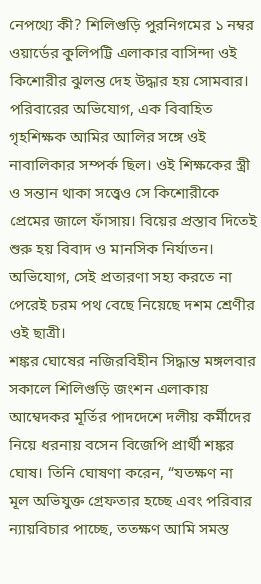নেপথ্যে কী? শিলিগুড়ি পুরনিগমের ১ নম্বর ওয়ার্ডের কুলিপট্টি এলাকার বাসিন্দা ওই কিশোরীর ঝুলন্ত দেহ উদ্ধার হয় সোমবার। পরিবারের অভিযোগ, এক বিবাহিত গৃহশিক্ষক আমির আলির সঙ্গে ওই নাবালিকার সম্পর্ক ছিল। ওই শিক্ষকের স্ত্রী ও সন্তান থাকা সত্ত্বেও সে কিশোরীকে প্রেমের জালে ফাঁসায়। বিয়ের প্রস্তাব দিতেই শুরু হয় বিবাদ ও মানসিক নির্যাতন। অভিযোগ, সেই প্রতারণা সহ্য করতে না পেরেই চরম পথ বেছে নিয়েছে দশম শ্রেণীর ওই ছাত্রী।
শঙ্কর ঘোষের নজিরবিহীন সিদ্ধান্ত মঙ্গলবার সকালে শিলিগুড়ি জংশন এলাকায় আম্বেদকর মূর্তির পাদদেশে দলীয় কর্মীদের নিয়ে ধরনায় বসেন বিজেপি প্রার্থী শঙ্কর ঘোষ। তিনি ঘোষণা করেন, “যতক্ষণ না মূল অভিযুক্ত গ্রেফতার হচ্ছে এবং পরিবার ন্যায়বিচার পাচ্ছে, ততক্ষণ আমি সমস্ত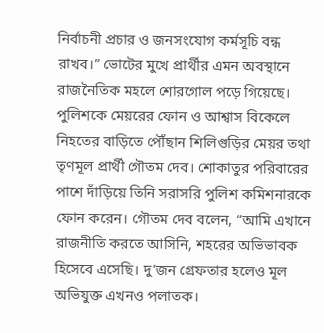নির্বাচনী প্রচার ও জনসংযোগ কর্মসূচি বন্ধ রাখব।” ভোটের মুখে প্রার্থীর এমন অবস্থানে রাজনৈতিক মহলে শোরগোল পড়ে গিয়েছে।
পুলিশকে মেয়রের ফোন ও আশ্বাস বিকেলে নিহতের বাড়িতে পৌঁছান শিলিগুড়ির মেয়র তথা তৃণমূল প্রার্থী গৌতম দেব। শোকাতুর পরিবারের পাশে দাঁড়িয়ে তিনি সরাসরি পুলিশ কমিশনারকে ফোন করেন। গৌতম দেব বলেন, “আমি এখানে রাজনীতি করতে আসিনি, শহরের অভিভাবক হিসেবে এসেছি। দু’জন গ্রেফতার হলেও মূল অভিযুক্ত এখনও পলাতক।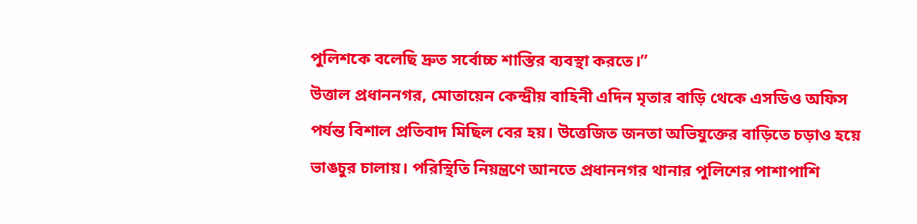পুলিশকে বলেছি দ্রুত সর্বোচ্চ শাস্তির ব্যবস্থা করতে।”
উত্তাল প্রধাননগর, মোতায়েন কেন্দ্রীয় বাহিনী এদিন মৃতার বাড়ি থেকে এসডিও অফিস পর্যন্ত বিশাল প্রতিবাদ মিছিল বের হয়। উত্তেজিত জনতা অভিযুক্তের বাড়িতে চড়াও হয়ে ভাঙচুর চালায়। পরিস্থিতি নিয়ন্ত্রণে আনতে প্রধাননগর থানার পুলিশের পাশাপাশি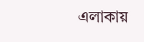এলাকায়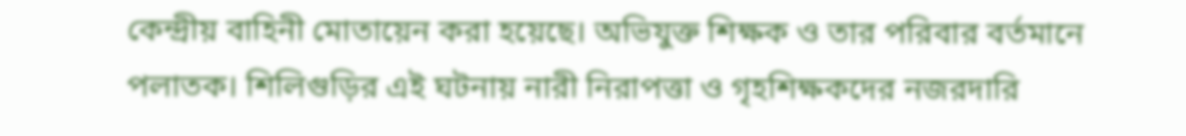কেন্দ্রীয় বাহিনী মোতায়েন করা হয়েছে। অভিযুক্ত শিক্ষক ও তার পরিবার বর্তমানে পলাতক। শিলিগুড়ির এই ঘটনায় নারী নিরাপত্তা ও গৃহশিক্ষকদের নজরদারি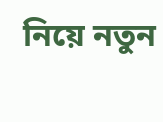নিয়ে নতুন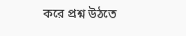করে প্রশ্ন উঠতে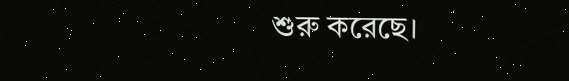শুরু করেছে।